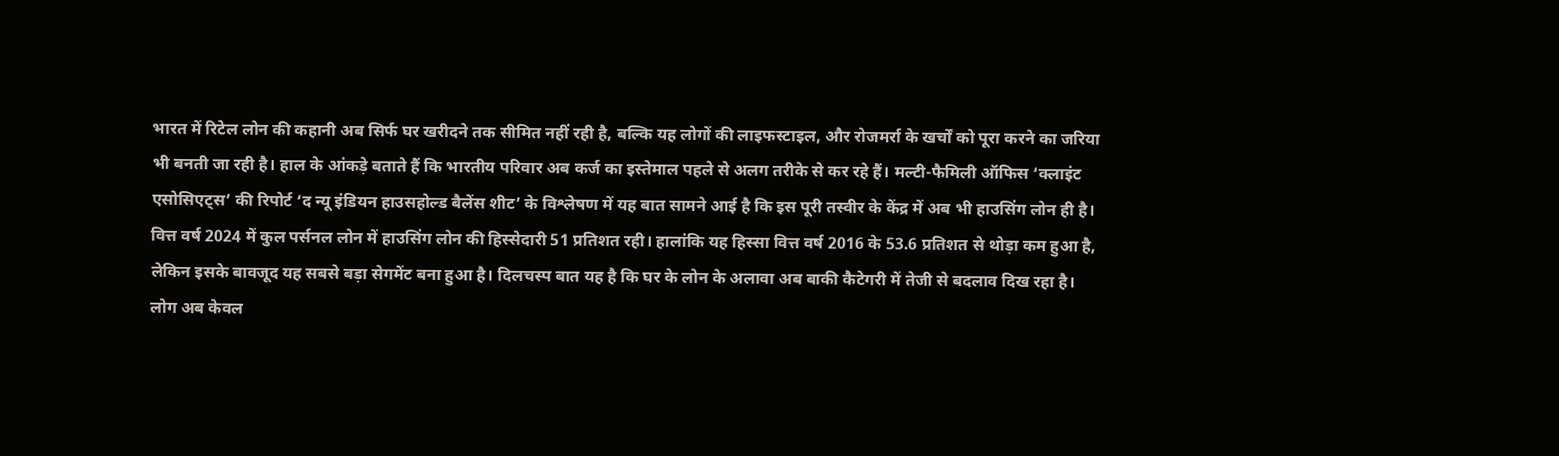भारत में रिटेल लोन की कहानी अब सिर्फ घर खरीदने तक सीमित नहीं रही है, बल्कि यह लोगों की लाइफस्टाइल, और रोजमर्रा के खर्चों को पूरा करने का जरिया भी बनती जा रही है। हाल के आंकड़े बताते हैं कि भारतीय परिवार अब कर्ज का इस्तेमाल पहले से अलग तरीके से कर रहे हैं। मल्टी-फैमिली ऑफिस ‘क्लाइंट एसोसिएट्स’ की रिपोर्ट ‘द न्यू इंडियन हाउसहोल्ड बैलेंस शीट’ के विश्लेषण में यह बात सामने आई है कि इस पूरी तस्वीर के केंद्र में अब भी हाउसिंग लोन ही है।
वित्त वर्ष 2024 में कुल पर्सनल लोन में हाउसिंग लोन की हिस्सेदारी 51 प्रतिशत रही। हालांकि यह हिस्सा वित्त वर्ष 2016 के 53.6 प्रतिशत से थोड़ा कम हुआ है, लेकिन इसके बावजूद यह सबसे बड़ा सेगमेंट बना हुआ है। दिलचस्प बात यह है कि घर के लोन के अलावा अब बाकी कैटेगरी में तेजी से बदलाव दिख रहा है। लोग अब केवल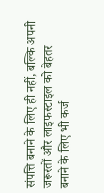संपत्ति बनाने के लिए ही नहीं, बल्कि अपनी जरूरतों और लाइफस्टाइल को बेहतर बनाने के लिए भी कर्ज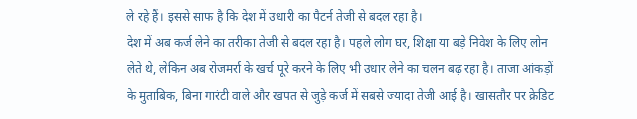ले रहे हैं। इससे साफ है कि देश में उधारी का पैटर्न तेजी से बदल रहा है।
देश में अब कर्ज लेने का तरीका तेजी से बदल रहा है। पहले लोग घर, शिक्षा या बड़े निवेश के लिए लोन लेते थे, लेकिन अब रोजमर्रा के खर्च पूरे करने के लिए भी उधार लेने का चलन बढ़ रहा है। ताजा आंकड़ों के मुताबिक, बिना गारंटी वाले और खपत से जुड़े कर्ज में सबसे ज्यादा तेजी आई है। खासतौर पर क्रेडिट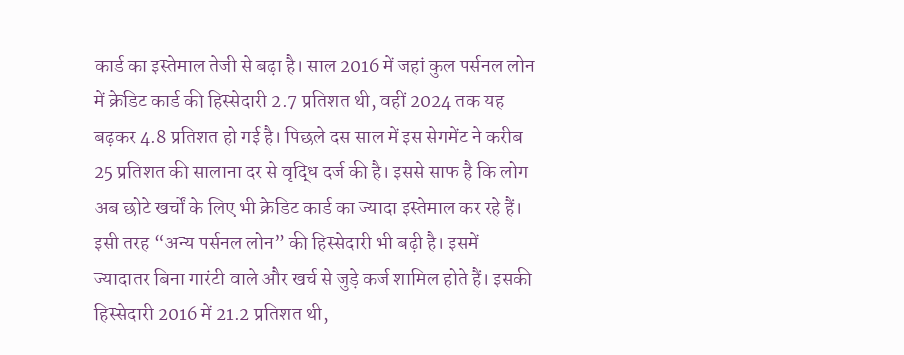कार्ड का इस्तेमाल तेजी से बढ़ा है। साल 2016 में जहां कुल पर्सनल लोन में क्रेडिट कार्ड की हिस्सेदारी 2.7 प्रतिशत थी, वहीं 2024 तक यह बढ़कर 4.8 प्रतिशत हो गई है। पिछले दस साल में इस सेगमेंट ने करीब 25 प्रतिशत की सालाना दर से वृद्धि दर्ज की है। इससे साफ है कि लोग अब छोटे खर्चों के लिए भी क्रेडिट कार्ड का ज्यादा इस्तेमाल कर रहे हैं।
इसी तरह “अन्य पर्सनल लोन” की हिस्सेदारी भी बढ़ी है। इसमें ज्यादातर बिना गारंटी वाले और खर्च से जुड़े कर्ज शामिल होते हैं। इसकी हिस्सेदारी 2016 में 21.2 प्रतिशत थी,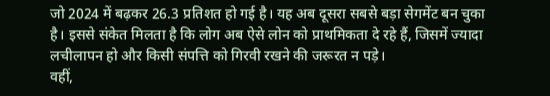जो 2024 में बढ़कर 26.3 प्रतिशत हो गई है। यह अब दूसरा सबसे बड़ा सेगमेंट बन चुका है। इससे संकेत मिलता है कि लोग अब ऐसे लोन को प्राथमिकता दे रहे हैं, जिसमें ज्यादा लचीलापन हो और किसी संपत्ति को गिरवी रखने की जरूरत न पड़े।
वहीं,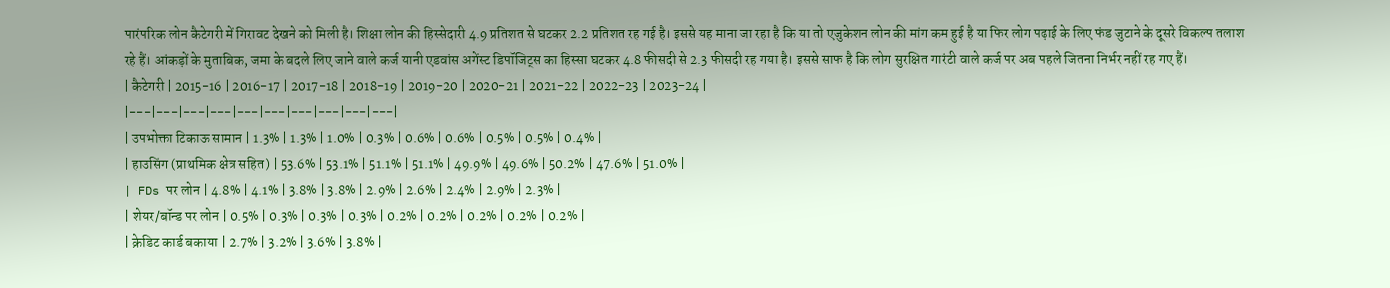पारंपरिक लोन कैटेगरी में गिरावट देखने को मिली है। शिक्षा लोन की हिस्सेदारी 4.9 प्रतिशत से घटकर 2.2 प्रतिशत रह गई है। इससे यह माना जा रहा है कि या तो एजुकेशन लोन की मांग कम हुई है या फिर लोग पढ़ाई के लिए फंड जुटाने के दूसरे विकल्प तलाश रहे हैं। आंकड़ों के मुताबिक, जमा के बदले लिए जाने वाले कर्ज यानी एडवांस अगेंस्ट डिपॉजिट्स का हिस्सा घटकर 4.8 फीसदी से 2.3 फीसदी रह गया है। इससे साफ है कि लोग सुरक्षित गारंटी वाले कर्ज पर अब पहले जितना निर्भर नहीं रह गए हैं।
| कैटेगरी | 2015-16 | 2016-17 | 2017-18 | 2018-19 | 2019-20 | 2020-21 | 2021-22 | 2022-23 | 2023-24 |
|---|---|---|---|---|---|---|---|---|---|
| उपभोक्ता टिकाऊ सामान | 1.3% | 1.3% | 1.0% | 0.3% | 0.6% | 0.6% | 0.5% | 0.5% | 0.4% |
| हाउसिंग (प्राथमिक क्षेत्र सहित) | 53.6% | 53.1% | 51.1% | 51.1% | 49.9% | 49.6% | 50.2% | 47.6% | 51.0% |
| FDs पर लोन | 4.8% | 4.1% | 3.8% | 3.8% | 2.9% | 2.6% | 2.4% | 2.9% | 2.3% |
| शेयर/बॉन्ड पर लोन | 0.5% | 0.3% | 0.3% | 0.3% | 0.2% | 0.2% | 0.2% | 0.2% | 0.2% |
| क्रेडिट कार्ड बकाया | 2.7% | 3.2% | 3.6% | 3.8% |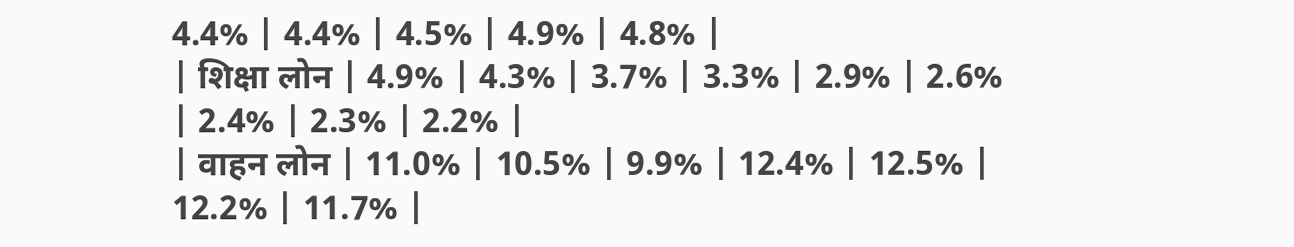4.4% | 4.4% | 4.5% | 4.9% | 4.8% |
| शिक्षा लोन | 4.9% | 4.3% | 3.7% | 3.3% | 2.9% | 2.6% | 2.4% | 2.3% | 2.2% |
| वाहन लोन | 11.0% | 10.5% | 9.9% | 12.4% | 12.5% | 12.2% | 11.7% |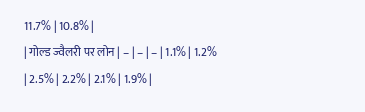11.7% | 10.8% |
| गोल्ड ज्वैलरी पर लोन | – | – | – | 1.1% | 1.2% | 2.5% | 2.2% | 2.1% | 1.9% |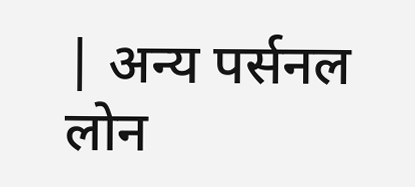| अन्य पर्सनल लोन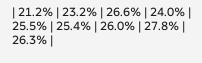| 21.2% | 23.2% | 26.6% | 24.0% | 25.5% | 25.4% | 26.0% | 27.8% | 26.3% |